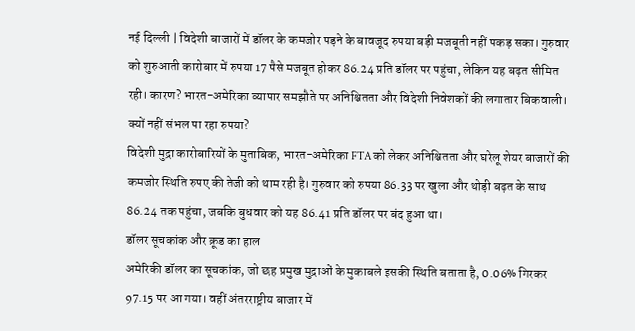नई दिल्ली | विदेशी बाजारों में डॉलर के कमजोर पड़ने के बावजूद रुपया बड़ी मजबूती नहीं पकड़ सका। गुरुवार को शुरुआती कारोबार में रुपया 17 पैसे मजबूत होकर 86.24 प्रति डॉलर पर पहुंचा, लेकिन यह बढ़त सीमित रही। कारण? भारत-अमेरिका व्यापार समझौते पर अनिश्चितता और विदेशी निवेशकों की लगातार बिकवाली।
क्यों नहीं संभल पा रहा रुपया?
विदेशी मुद्रा कारोबारियों के मुताबिक, भारत-अमेरिका FTA को लेकर अनिश्चितता और घरेलू शेयर बाजारों की कमजोर स्थिति रुपए की तेजी को थाम रही है। गुरुवार को रुपया 86.33 पर खुला और थोड़ी बढ़त के साथ 86.24 तक पहुंचा, जबकि बुधवार को यह 86.41 प्रति डॉलर पर बंद हुआ था।
डॉलर सूचकांक और क्रूड का हाल
अमेरिकी डॉलर का सूचकांक, जो छह प्रमुख मुद्राओं के मुकाबले इसकी स्थिति बताता है, 0.06% गिरकर 97.15 पर आ गया। वहीं अंतरराष्ट्रीय बाजार में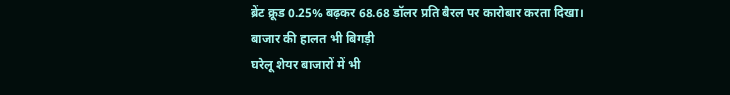ब्रेंट क्रूड 0.25% बढ़कर 68.68 डॉलर प्रति बैरल पर कारोबार करता दिखा।
बाजार की हालत भी बिगड़ी
घरेलू शेयर बाजारों में भी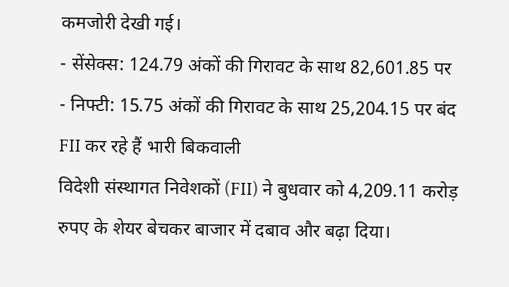कमजोरी देखी गई।
- सेंसेक्स: 124.79 अंकों की गिरावट के साथ 82,601.85 पर
- निफ्टी: 15.75 अंकों की गिरावट के साथ 25,204.15 पर बंद
FII कर रहे हैं भारी बिकवाली
विदेशी संस्थागत निवेशकों (FII) ने बुधवार को 4,209.11 करोड़ रुपए के शेयर बेचकर बाजार में दबाव और बढ़ा दिया।